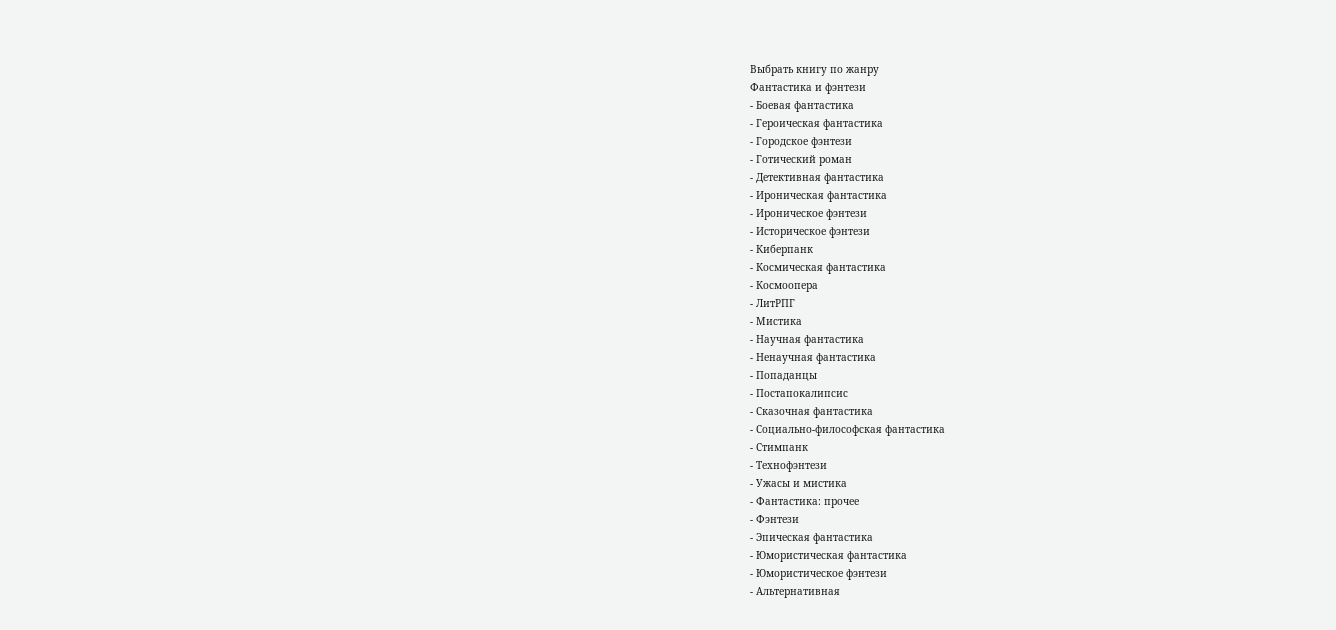Выбрать книгу по жанру
Фантастика и фэнтези
- Боевая фантастика
- Героическая фантастика
- Городское фэнтези
- Готический роман
- Детективная фантастика
- Ироническая фантастика
- Ироническое фэнтези
- Историческое фэнтези
- Киберпанк
- Космическая фантастика
- Космоопера
- ЛитРПГ
- Мистика
- Научная фантастика
- Ненаучная фантастика
- Попаданцы
- Постапокалипсис
- Сказочная фантастика
- Социально-философская фантастика
- Стимпанк
- Технофэнтези
- Ужасы и мистика
- Фантастика: прочее
- Фэнтези
- Эпическая фантастика
- Юмористическая фантастика
- Юмористическое фэнтези
- Альтернативная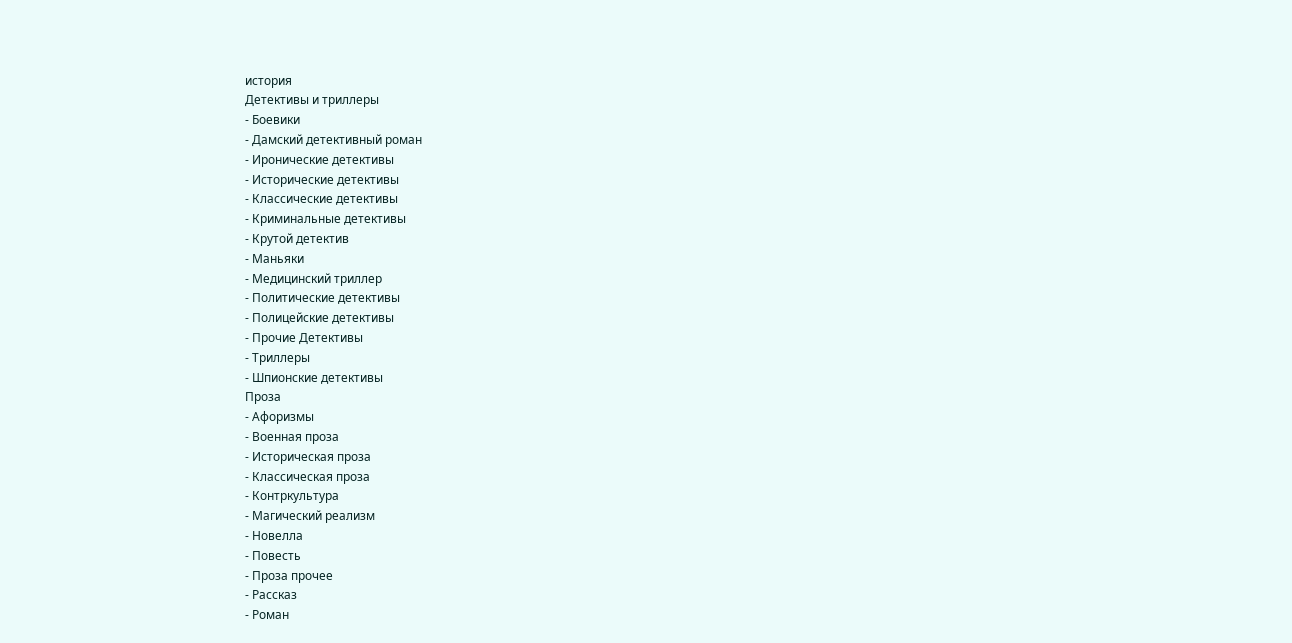история
Детективы и триллеры
- Боевики
- Дамский детективный роман
- Иронические детективы
- Исторические детективы
- Классические детективы
- Криминальные детективы
- Крутой детектив
- Маньяки
- Медицинский триллер
- Политические детективы
- Полицейские детективы
- Прочие Детективы
- Триллеры
- Шпионские детективы
Проза
- Афоризмы
- Военная проза
- Историческая проза
- Классическая проза
- Контркультура
- Магический реализм
- Новелла
- Повесть
- Проза прочее
- Рассказ
- Роман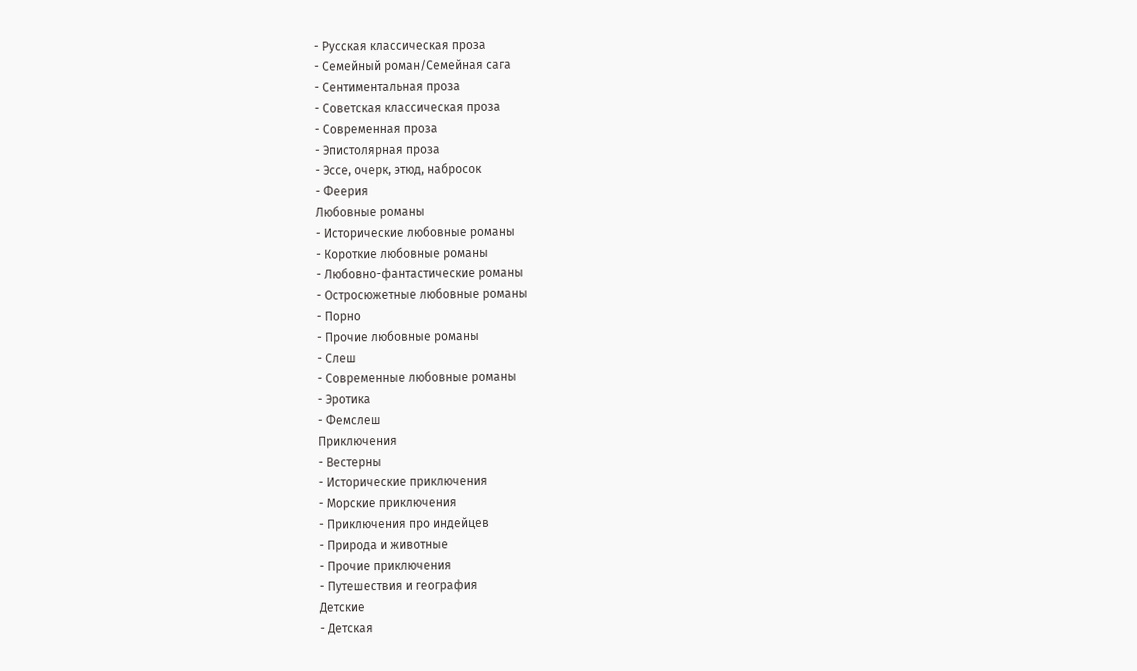- Русская классическая проза
- Семейный роман/Семейная сага
- Сентиментальная проза
- Советская классическая проза
- Современная проза
- Эпистолярная проза
- Эссе, очерк, этюд, набросок
- Феерия
Любовные романы
- Исторические любовные романы
- Короткие любовные романы
- Любовно-фантастические романы
- Остросюжетные любовные романы
- Порно
- Прочие любовные романы
- Слеш
- Современные любовные романы
- Эротика
- Фемслеш
Приключения
- Вестерны
- Исторические приключения
- Морские приключения
- Приключения про индейцев
- Природа и животные
- Прочие приключения
- Путешествия и география
Детские
- Детская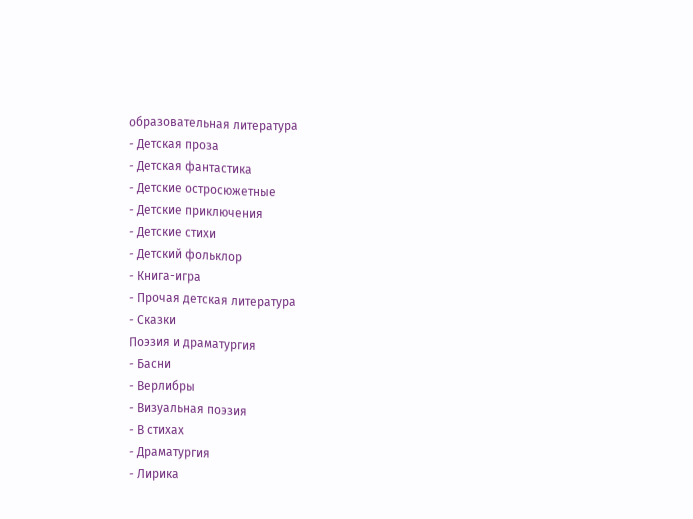образовательная литература
- Детская проза
- Детская фантастика
- Детские остросюжетные
- Детские приключения
- Детские стихи
- Детский фольклор
- Книга-игра
- Прочая детская литература
- Сказки
Поэзия и драматургия
- Басни
- Верлибры
- Визуальная поэзия
- В стихах
- Драматургия
- Лирика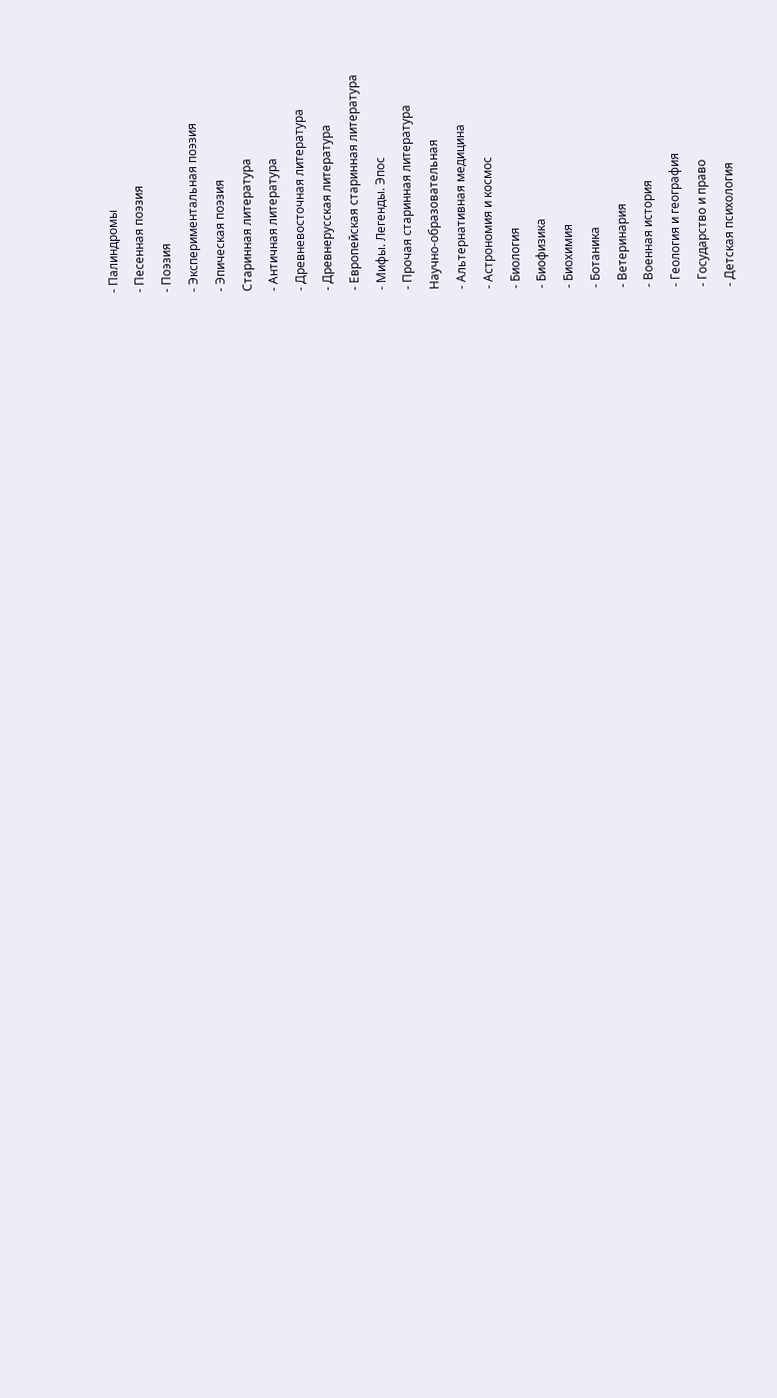- Палиндромы
- Песенная поэзия
- Поэзия
- Экспериментальная поэзия
- Эпическая поэзия
Старинная литература
- Античная литература
- Древневосточная литература
- Древнерусская литература
- Европейская старинная литература
- Мифы. Легенды. Эпос
- Прочая старинная литература
Научно-образовательная
- Альтернативная медицина
- Астрономия и космос
- Биология
- Биофизика
- Биохимия
- Ботаника
- Ветеринария
- Военная история
- Геология и география
- Государство и право
- Детская психология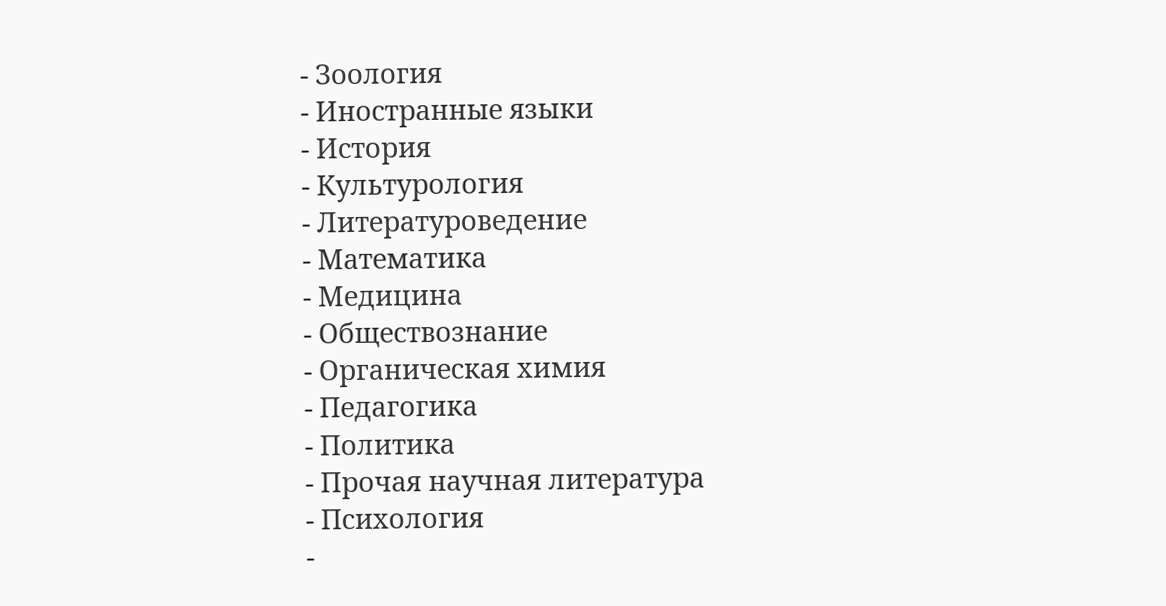- Зоология
- Иностранные языки
- История
- Культурология
- Литературоведение
- Математика
- Медицина
- Обществознание
- Органическая химия
- Педагогика
- Политика
- Прочая научная литература
- Психология
-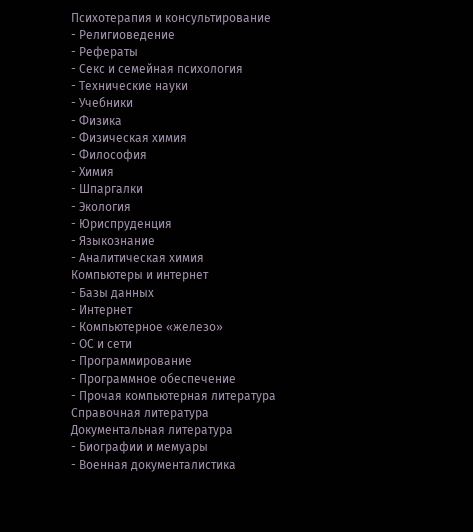Психотерапия и консультирование
- Религиоведение
- Рефераты
- Секс и семейная психология
- Технические науки
- Учебники
- Физика
- Физическая химия
- Философия
- Химия
- Шпаргалки
- Экология
- Юриспруденция
- Языкознание
- Аналитическая химия
Компьютеры и интернет
- Базы данных
- Интернет
- Компьютерное «железо»
- ОС и сети
- Программирование
- Программное обеспечение
- Прочая компьютерная литература
Справочная литература
Документальная литература
- Биографии и мемуары
- Военная документалистика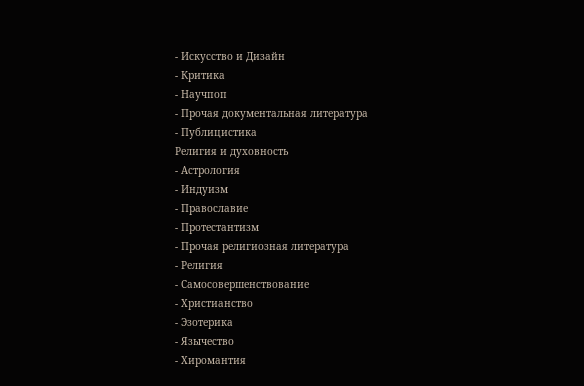- Искусство и Дизайн
- Критика
- Научпоп
- Прочая документальная литература
- Публицистика
Религия и духовность
- Астрология
- Индуизм
- Православие
- Протестантизм
- Прочая религиозная литература
- Религия
- Самосовершенствование
- Христианство
- Эзотерика
- Язычество
- Хиромантия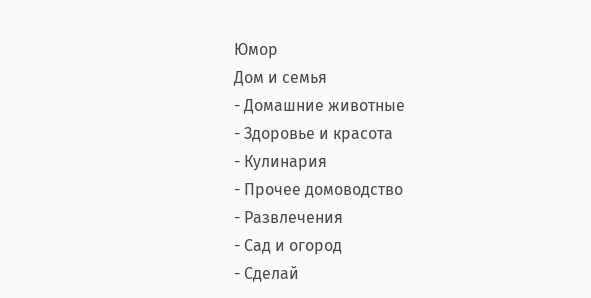Юмор
Дом и семья
- Домашние животные
- Здоровье и красота
- Кулинария
- Прочее домоводство
- Развлечения
- Сад и огород
- Сделай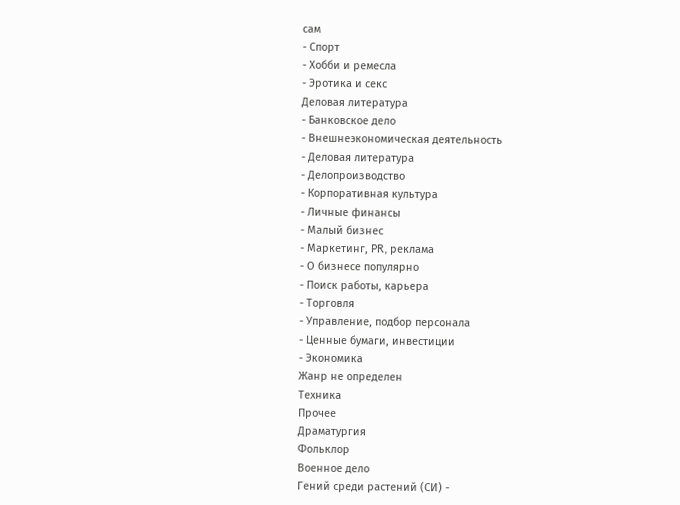сам
- Спорт
- Хобби и ремесла
- Эротика и секс
Деловая литература
- Банковское дело
- Внешнеэкономическая деятельность
- Деловая литература
- Делопроизводство
- Корпоративная культура
- Личные финансы
- Малый бизнес
- Маркетинг, PR, реклама
- О бизнесе популярно
- Поиск работы, карьера
- Торговля
- Управление, подбор персонала
- Ценные бумаги, инвестиции
- Экономика
Жанр не определен
Техника
Прочее
Драматургия
Фольклор
Военное дело
Гений среди растений (СИ) -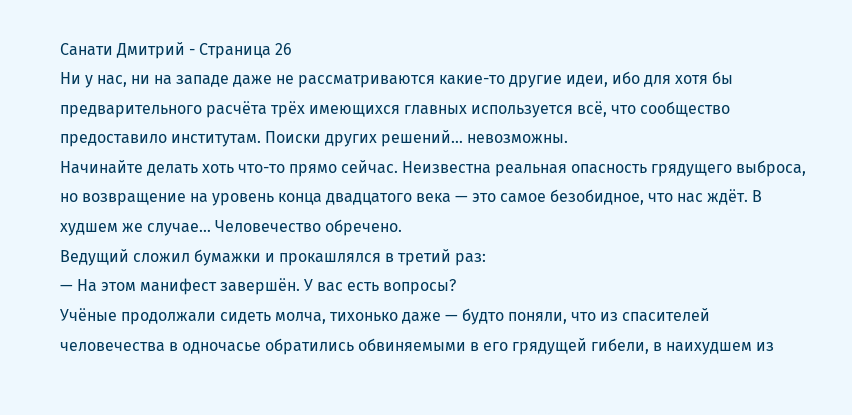Санати Дмитрий - Страница 26
Ни у нас, ни на западе даже не рассматриваются какие-то другие идеи, ибо для хотя бы предварительного расчёта трёх имеющихся главных используется всё, что сообщество предоставило институтам. Поиски других решений… невозможны.
Начинайте делать хоть что-то прямо сейчас. Неизвестна реальная опасность грядущего выброса, но возвращение на уровень конца двадцатого века — это самое безобидное, что нас ждёт. В худшем же случае… Человечество обречено.
Ведущий сложил бумажки и прокашлялся в третий раз:
— На этом манифест завершён. У вас есть вопросы?
Учёные продолжали сидеть молча, тихонько даже — будто поняли, что из спасителей человечества в одночасье обратились обвиняемыми в его грядущей гибели, в наихудшем из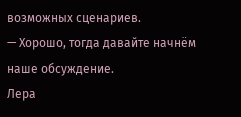возможных сценариев.
— Хорошо, тогда давайте начнём наше обсуждение.
Лера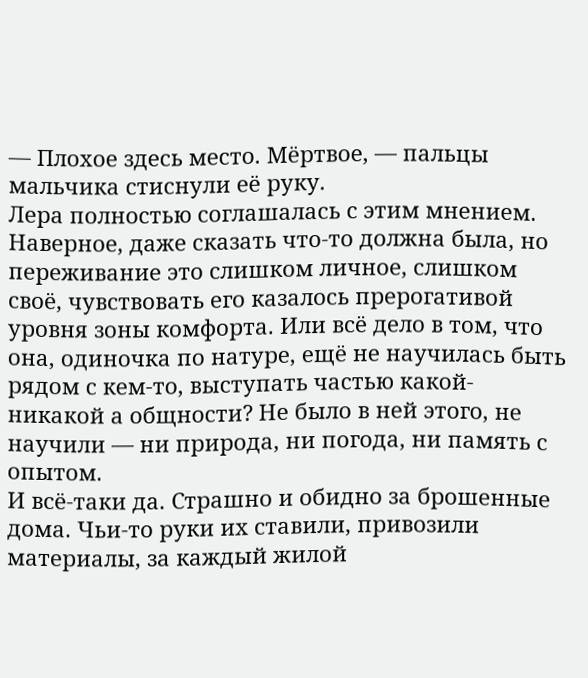— Плохое здесь место. Мёртвое, — пальцы мальчика стиснули её руку.
Лера полностью соглашалась с этим мнением. Наверное, даже сказать что-то должна была, но переживание это слишком личное, слишком своё, чувствовать его казалось прерогативой уровня зоны комфорта. Или всё дело в том, что она, одиночка по натуре, ещё не научилась быть рядом с кем-то, выступать частью какой-никакой а общности? Не было в ней этого, не научили — ни природа, ни погода, ни память с опытом.
И всё-таки да. Страшно и обидно за брошенные дома. Чьи-то руки их ставили, привозили материалы, за каждый жилой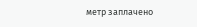метр заплачено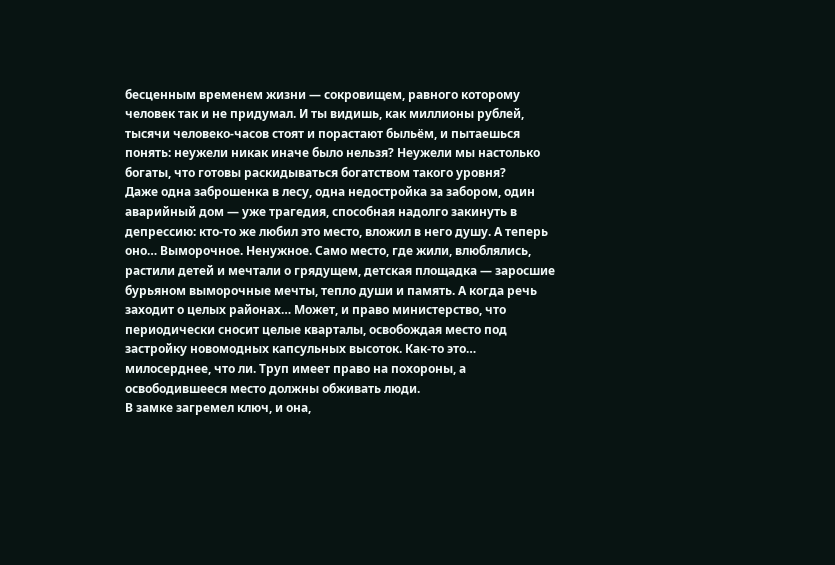бесценным временем жизни — сокровищем, равного которому человек так и не придумал. И ты видишь, как миллионы рублей, тысячи человеко-часов стоят и порастают быльём, и пытаешься понять: неужели никак иначе было нельзя? Неужели мы настолько богаты, что готовы раскидываться богатством такого уровня?
Даже одна заброшенка в лесу, одна недостройка за забором, один аварийный дом — уже трагедия, способная надолго закинуть в депрессию: кто-то же любил это место, вложил в него душу. А теперь оно… Выморочное. Ненужное. Само место, где жили, влюблялись, растили детей и мечтали о грядущем, детская площадка — заросшие бурьяном выморочные мечты, тепло души и память. А когда речь заходит о целых районах… Может, и право министерство, что периодически сносит целые кварталы, освобождая место под застройку новомодных капсульных высоток. Как-то это… милосерднее, что ли. Труп имеет право на похороны, а освободившееся место должны обживать люди.
В замке загремел ключ, и она,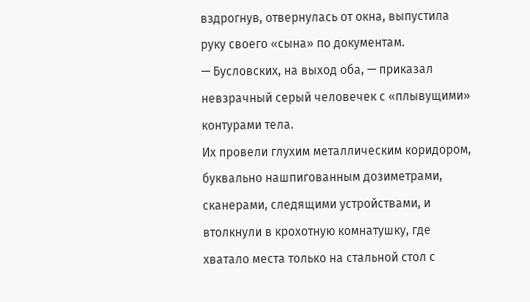вздрогнув, отвернулась от окна, выпустила руку своего «сына» по документам.
— Бусловских, на выход оба, — приказал невзрачный серый человечек с «плывущими» контурами тела.
Их провели глухим металлическим коридором, буквально нашпигованным дозиметрами, сканерами, следящими устройствами, и втолкнули в крохотную комнатушку, где хватало места только на стальной стол с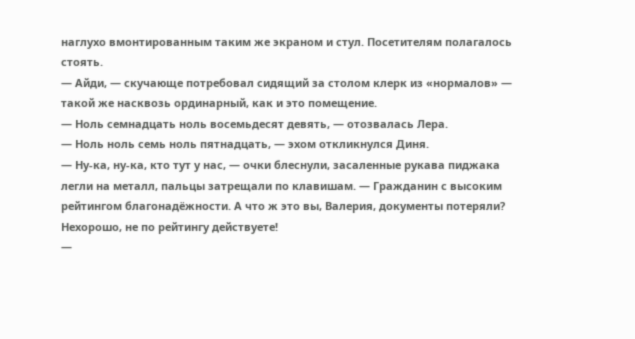наглухо вмонтированным таким же экраном и стул. Посетителям полагалось стоять.
— Айди, — скучающе потребовал сидящий за столом клерк из «нормалов» — такой же насквозь ординарный, как и это помещение.
— Ноль семнадцать ноль восемьдесят девять, — отозвалась Лера.
— Ноль ноль семь ноль пятнадцать, — эхом откликнулся Диня.
— Ну-ка, ну-ка, кто тут у нас, — очки блеснули, засаленные рукава пиджака легли на металл, пальцы затрещали по клавишам. — Гражданин с высоким рейтингом благонадёжности. А что ж это вы, Валерия, документы потеряли? Нехорошо, не по рейтингу действуете!
—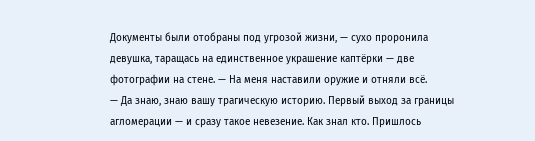Документы были отобраны под угрозой жизни, — сухо проронила девушка, таращась на единственное украшение каптёрки — две фотографии на стене. — На меня наставили оружие и отняли всё.
— Да знаю, знаю вашу трагическую историю. Первый выход за границы агломерации — и сразу такое невезение. Как знал кто. Пришлось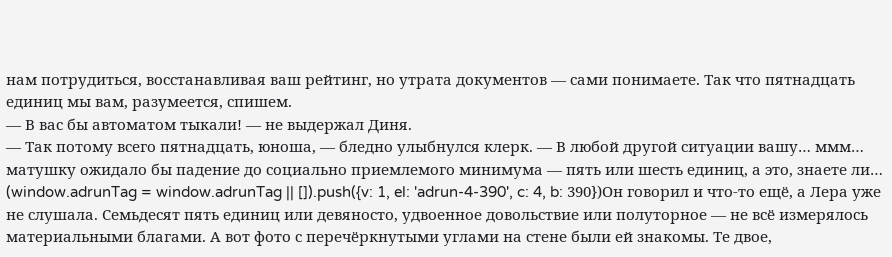нам потрудиться, восстанавливая ваш рейтинг, но утрата документов — сами понимаете. Так что пятнадцать единиц мы вам, разумеется, спишем.
— В вас бы автоматом тыкали! — не выдержал Диня.
— Так потому всего пятнадцать, юноша, — бледно улыбнулся клерк. — В любой другой ситуации вашу… ммм… матушку ожидало бы падение до социально приемлемого минимума — пять или шесть единиц, а это, знаете ли…
(window.adrunTag = window.adrunTag || []).push({v: 1, el: 'adrun-4-390', c: 4, b: 390})Он говорил и что-то ещё, а Лера уже не слушала. Семьдесят пять единиц или девяносто, удвоенное довольствие или полуторное — не всё измерялось материальными благами. А вот фото с перечёркнутыми углами на стене были ей знакомы. Те двое,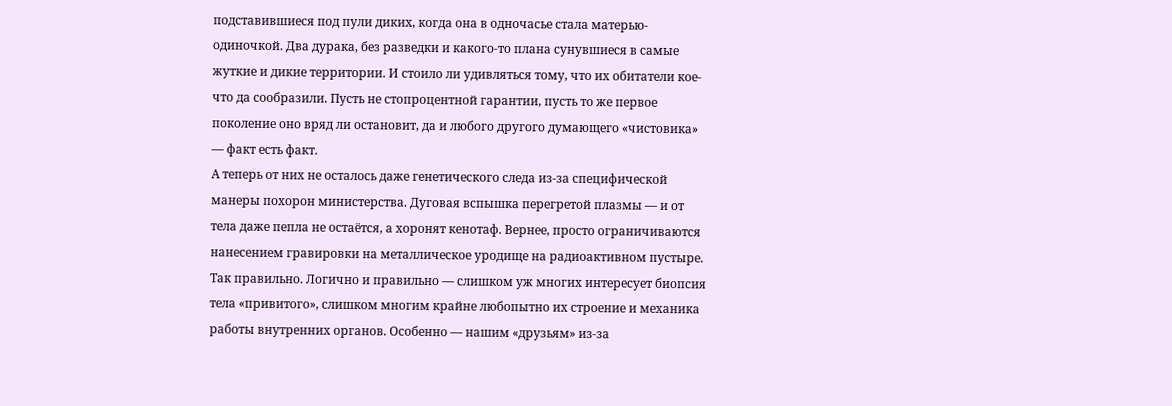подставившиеся под пули диких, когда она в одночасье стала матерью-одиночкой. Два дурака, без разведки и какого-то плана сунувшиеся в самые жуткие и дикие территории. И стоило ли удивляться тому, что их обитатели кое-что да сообразили. Пусть не стопроцентной гарантии, пусть то же первое поколение оно вряд ли остановит, да и любого другого думающего «чистовика» — факт есть факт.
А теперь от них не осталось даже генетического следа из-за специфической манеры похорон министерства. Дуговая вспышка перегретой плазмы — и от тела даже пепла не остаётся, а хоронят кенотаф. Вернее, просто ограничиваются нанесением гравировки на металлическое уродище на радиоактивном пустыре. Так правильно. Логично и правильно — слишком уж многих интересует биопсия тела «привитого», слишком многим крайне любопытно их строение и механика работы внутренних органов. Особенно — нашим «друзьям» из-за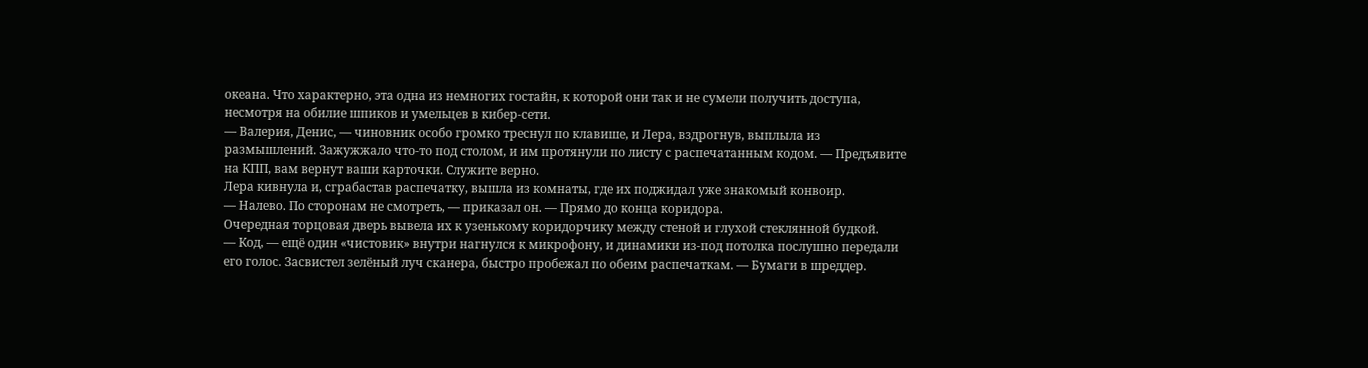океана. Что характерно, эта одна из немногих гостайн, к которой они так и не сумели получить доступа, несмотря на обилие шпиков и умельцев в кибер-сети.
— Валерия, Денис, — чиновник особо громко треснул по клавише, и Лера, вздрогнув, выплыла из размышлений. Зажужжало что-то под столом, и им протянули по листу с распечатанным кодом. — Предъявите на КПП, вам вернут ваши карточки. Служите верно.
Лера кивнула и, сграбастав распечатку, вышла из комнаты, где их поджидал уже знакомый конвоир.
— Налево. По сторонам не смотреть, — приказал он. — Прямо до конца коридора.
Очередная торцовая дверь вывела их к узенькому коридорчику между стеной и глухой стеклянной будкой.
— Код, — ещё один «чистовик» внутри нагнулся к микрофону, и динамики из-под потолка послушно передали его голос. Засвистел зелёный луч сканера, быстро пробежал по обеим распечаткам. — Бумаги в шреддер.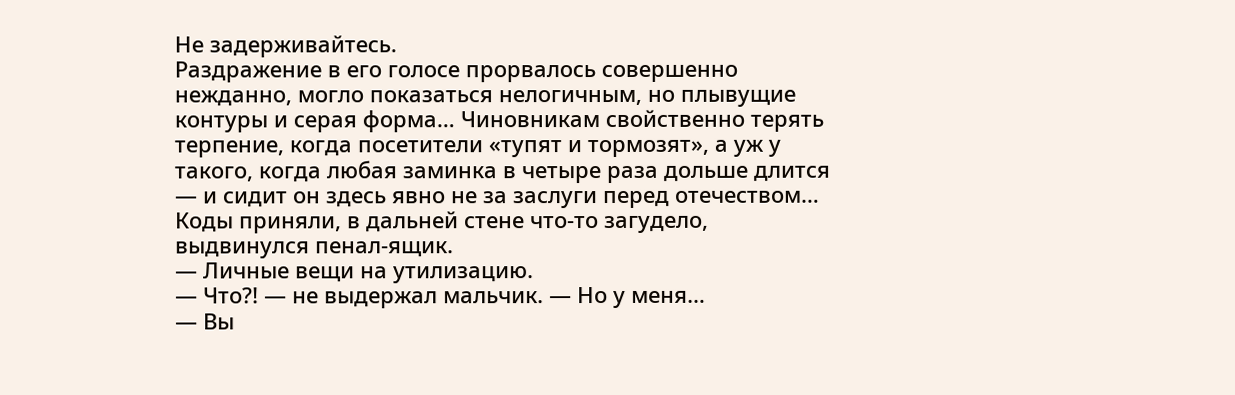Не задерживайтесь.
Раздражение в его голосе прорвалось совершенно нежданно, могло показаться нелогичным, но плывущие контуры и серая форма… Чиновникам свойственно терять терпение, когда посетители «тупят и тормозят», а уж у такого, когда любая заминка в четыре раза дольше длится — и сидит он здесь явно не за заслуги перед отечеством…
Коды приняли, в дальней стене что-то загудело, выдвинулся пенал-ящик.
— Личные вещи на утилизацию.
— Что?! — не выдержал мальчик. — Но у меня…
— Вы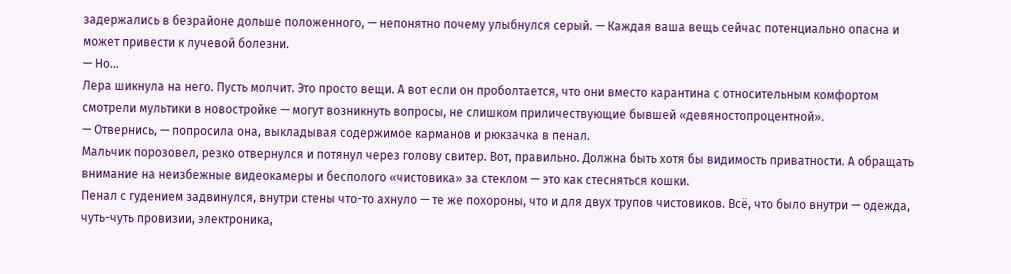задержались в безрайоне дольше положенного, — непонятно почему улыбнулся серый. — Каждая ваша вещь сейчас потенциально опасна и может привести к лучевой болезни.
— Но…
Лера шикнула на него. Пусть молчит. Это просто вещи. А вот если он проболтается, что они вместо карантина с относительным комфортом смотрели мультики в новостройке — могут возникнуть вопросы, не слишком приличествующие бывшей «девяностопроцентной».
— Отвернись, — попросила она, выкладывая содержимое карманов и рюкзачка в пенал.
Мальчик порозовел, резко отвернулся и потянул через голову свитер. Вот, правильно. Должна быть хотя бы видимость приватности. А обращать внимание на неизбежные видеокамеры и бесполого «чистовика» за стеклом — это как стесняться кошки.
Пенал с гудением задвинулся, внутри стены что-то ахнуло — те же похороны, что и для двух трупов чистовиков. Всё, что было внутри — одежда, чуть-чуть провизии, электроника,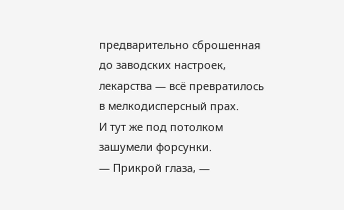предварительно сброшенная до заводских настроек, лекарства — всё превратилось в мелкодисперсный прах.
И тут же под потолком зашумели форсунки.
— Прикрой глаза, —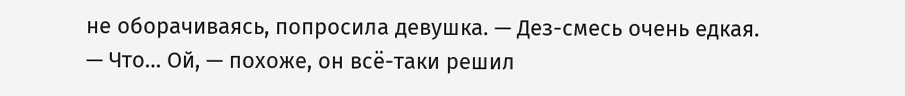не оборачиваясь, попросила девушка. — Дез-смесь очень едкая.
— Что… Ой, — похоже, он всё-таки решил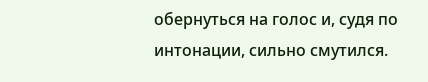обернуться на голос и, судя по интонации, сильно смутился.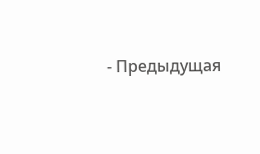- Предыдущая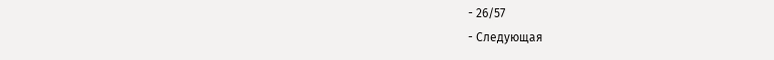- 26/57
- Следующая